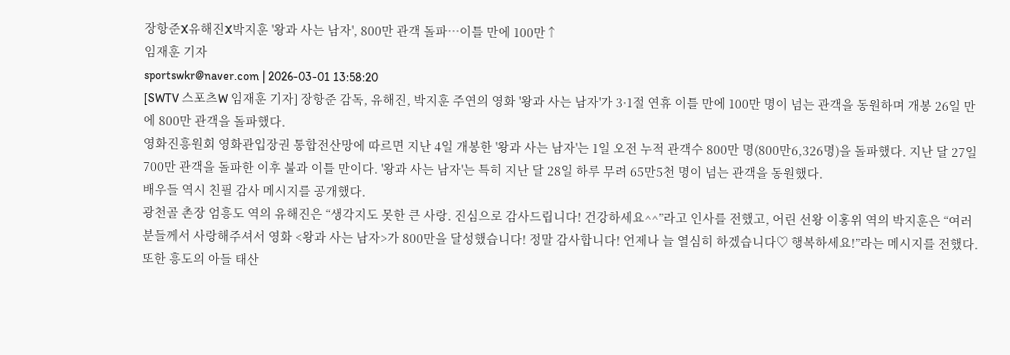장항준X유해진X박지훈 '왕과 사는 남자', 800만 관객 돌파…이틀 만에 100만↑
임재훈 기자
sportswkr@naver.com | 2026-03-01 13:58:20
[SWTV 스포츠W 임재훈 기자] 장항준 감독, 유해진, 박지훈 주연의 영화 '왕과 사는 남자'가 3·1절 연휴 이틀 만에 100만 명이 넘는 관객을 동원하며 개봉 26일 만에 800만 관객을 돌파했다.
영화진흥원회 영화관입장권 통합전산망에 따르면 지난 4일 개봉한 '왕과 사는 남자'는 1일 오전 누적 관객수 800만 명(800만6,326명)을 돌파했다. 지난 달 27일 700만 관객을 돌파한 이후 불과 이틀 만이다. '왕과 사는 남자'는 특히 지난 달 28일 하루 무려 65만5천 명이 넘는 관객을 동원했다.
배우들 역시 친필 감사 메시지를 공개했다.
광천골 촌장 엄흥도 역의 유해진은 “생각지도 못한 큰 사랑. 진심으로 감사드립니다! 건강하세요^^”라고 인사를 전했고, 어린 선왕 이홍위 역의 박지훈은 “여러분들께서 사랑해주셔서 영화 <왕과 사는 남자>가 800만을 달성했습니다! 정말 감사합니다! 언제나 늘 열심히 하겠습니다♡ 행복하세요!”라는 메시지를 전했다.
또한 흥도의 아들 태산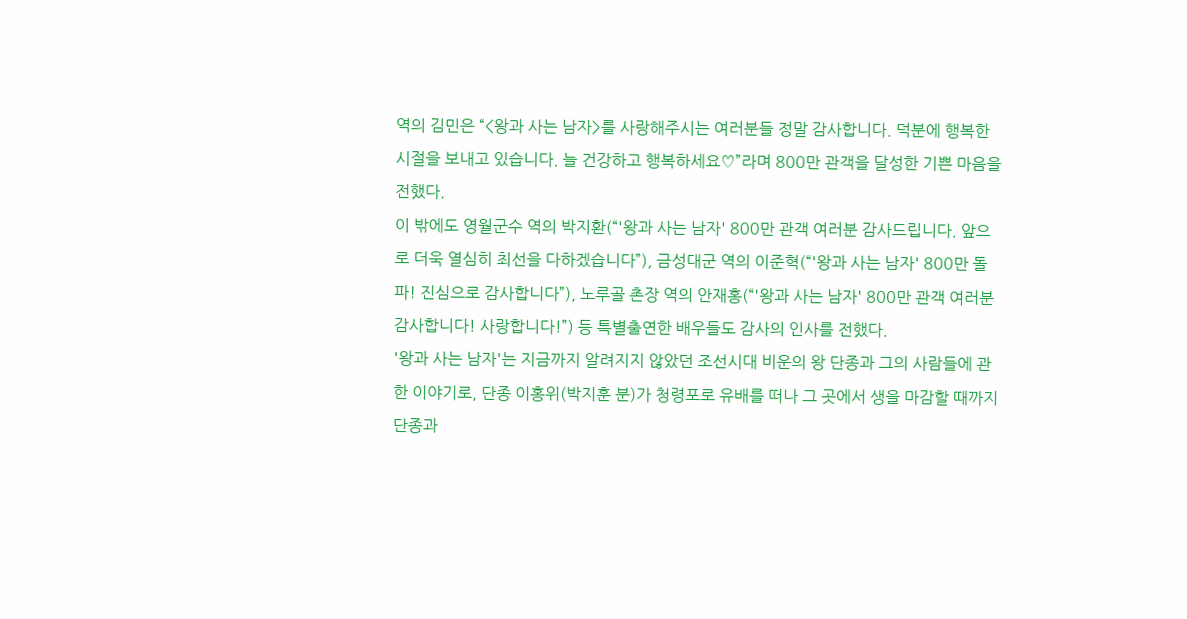역의 김민은 “<왕과 사는 남자>를 사랑해주시는 여러분들 정말 감사합니다. 덕분에 행복한 시절을 보내고 있습니다. 늘 건강하고 행복하세요♡”라며 800만 관객을 달성한 기쁜 마음을 전했다.
이 밖에도 영월군수 역의 박지환(“'왕과 사는 남자' 800만 관객 여러분 감사드립니다. 앞으로 더욱 열심히 최선을 다하겠습니다”), 금성대군 역의 이준혁(“'왕과 사는 남자' 800만 돌파! 진심으로 감사합니다”), 노루골 촌장 역의 안재홍(“'왕과 사는 남자' 800만 관객 여러분 감사합니다! 사랑합니다!”) 등 특별출연한 배우들도 감사의 인사를 전했다.
'왕과 사는 남자'는 지금까지 알려지지 않았던 조선시대 비운의 왕 단종과 그의 사람들에 관한 이야기로, 단종 이홍위(박지훈 분)가 청령포로 유배를 떠나 그 곳에서 생을 마감할 때까지 단종과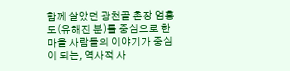함께 살았던 광천골 촌장 엄흥도(유해진 분)를 중심으로 한 마을 사람들의 이야기가 중심이 되는, 역사적 사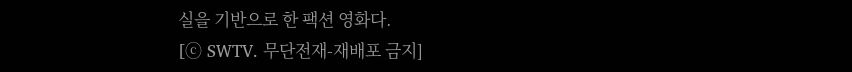실을 기반으로 한 팩션 영화다.
[ⓒ SWTV. 무단전재-재배포 금지]